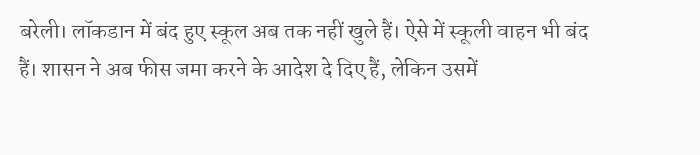बरेली। लॉकडान में बंद हुए स्कूल अब तक नहीं खुले हैं। ऐसे में स्कूली वाहन भी बंद हैं। शासन ने अब फीस जमा करने के आदेश दे दिए हैं, लेकिन उसमें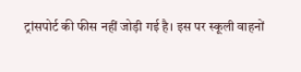ट्रांसपोर्ट की फीस नहीं जोड़ी गई है। इस पर स्कूली वाहनों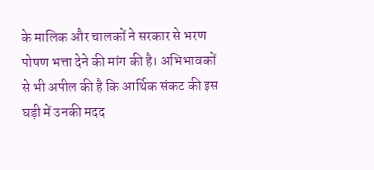के मालिक और चालकों ने सरकार से भरण पोषण भत्ता देने की मांग की है। अभिभावकों से भी अपील की है कि आर्थिक संकट की इस घड़ी में उनकी मदद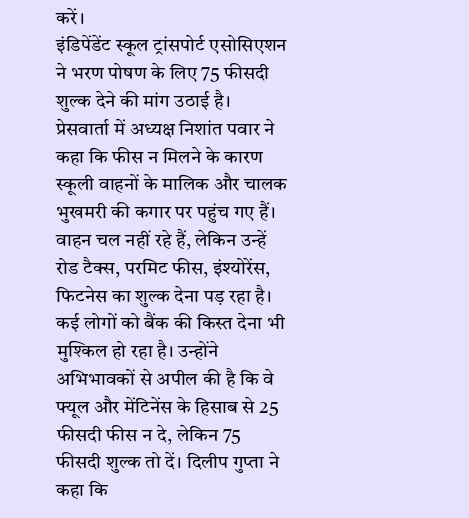करें।
इंडिपेंडेंट स्कूल ट्रांसपोर्ट एसोसिएशन ने भरण पोषण के लिए 75 फीसदी शुल्क देने की मांग उठाई है। प्रेसवार्ता में अध्यक्ष निशांत पवार ने कहा कि फीस न मिलने के कारण स्कूली वाहनों के मालिक और चालक भुखमरी की कगार पर पहुंच गए हैं। वाहन चल नहीं रहे हैं, लेकिन उन्हें रोड टैक्स, परमिट फीस, इंश्योरेंस, फिटनेस का शुल्क देना पड़ रहा है। कई लोगों को बैंक की किस्त देना भी मुश्किल हो रहा है। उन्होंने अभिभावकों से अपील की है कि वे फ्यूल और मेंटिनेंस के हिसाब से 25 फीसदी फीस न दे, लेकिन 75 फीसदी शुल्क तो दें। दिलीप गुप्ता ने कहा कि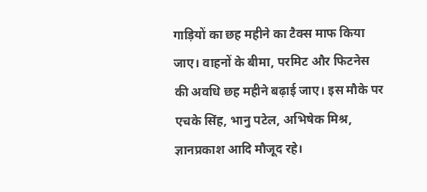गाड़ियों का छह महीने का टैक्स माफ किया जाए। वाहनों के बीमा, परमिट और फिटनेस की अवधि छह महीने बढ़ाई जाए। इस मौके पर एचके सिंह, भानु पटेल, अभिषेक मिश्र, ज्ञानप्रकाश आदि मौजूद रहे।